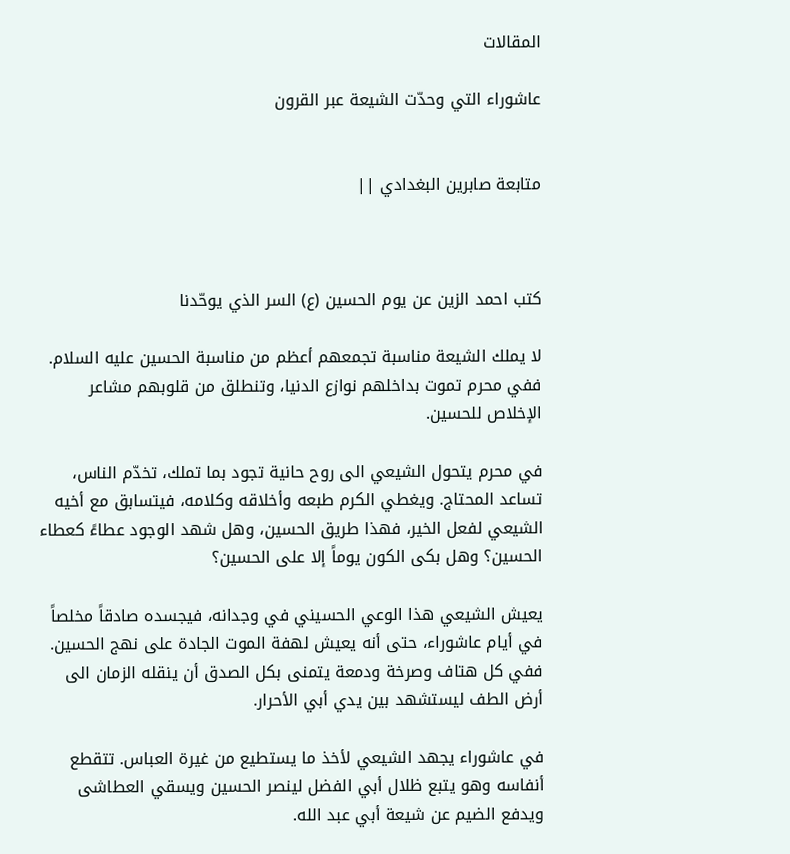المقالات

عاشوراء التي وحدّت الشيعة عبر القرون


متابعة صابرين البغدادي ||



كتب احمد الزين عن يوم الحسين (ع) السر الذي يوحّدنا

لا يملك الشيعة مناسبة تجمعهم أعظم من مناسبة الحسين عليه السلام. ففي محرم تموت بداخلهم نوازع الدنيا، وتنطلق من قلوبهم مشاعر الإخلاص للحسين.

في محرم يتحول الشيعي الى روح حانية تجود بما تملك، تخدّم الناس، تساعد المحتاج. ويغطي الكرم طبعه وأخلاقه وكلامه، فيتسابق مع أخيه الشيعي لفعل الخير، فهذا طريق الحسين، وهل شهد الوجود عطاءً كعطاء الحسين؟ وهل بكى الكون يوماً إلا على الحسين؟

يعيش الشيعي هذا الوعي الحسيني في وجدانه، فيجسده صادقاً مخلصاً في أيام عاشوراء، حتى أنه يعيش لهفة الموت الجادة على نهج الحسين. ففي كل هتاف وصرخة ودمعة يتمنى بكل الصدق أن ينقله الزمان الى أرض الطف ليستشهد بين يدي أبي الأحرار.

في عاشوراء يجهد الشيعي لأخذ ما يستطيع من غيرة العباس. تتقطع أنفاسه وهو يتبع ظلال أبي الفضل لينصر الحسين ويسقي العطاشى ويدفع الضيم عن شيعة أبي عبد الله.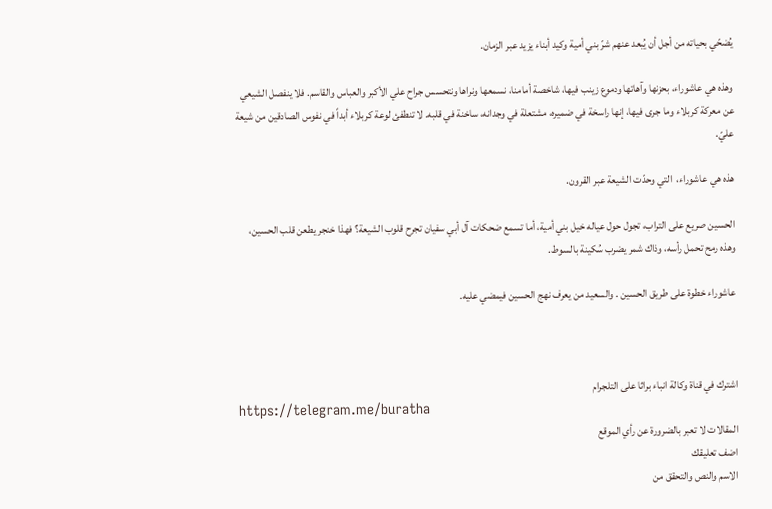يُضحّي بحياته من أجل أن يُبعد عنهم شرّ بني أمية وكيد أبناء يزيد عبر الزمان.

وهذه هي عاشوراء، بحزنها وآهاتها ودموع زينب فيها، شاخصة أمامنا، نسمعها ونراها ونتحسس جراح علي الأكبر والعباس والقاسم. فلا ينفصل الشيعي عن معركة كربلاء وما جرى فيها، إنها راسخة في ضميره، مشتعلة في وجدانه، ساخنة في قلبه. لا تنطفئ لوعة كربلاء أبداً في نفوس الصادقين من شيعة عليّ.

هذه هي عاشوراء،  التي وحدّت الشيعة عبر القرون.

الحسين صريع على التراب، تجول حول عياله خيل بني أمية، أما تسمع ضحكات آل أبي سفيان تجرح قلوب الشيعة؟ فهذا خنجر يطعن قلب الحسين، وهذه رمح تحمل رأسه، وذاك شمر يضرب سُكينة بالسوط.

عاشوراء خطوة على طريق الحسين . والسعيد من يعرف نهج الحسين فيمضي عليه.



اشترك في قناة وكالة انباء براثا على التلجرام
https://telegram.me/buratha
المقالات لا تعبر بالضرورة عن رأي الموقع
اضف تعليقك
الاسم والنص والتحقق من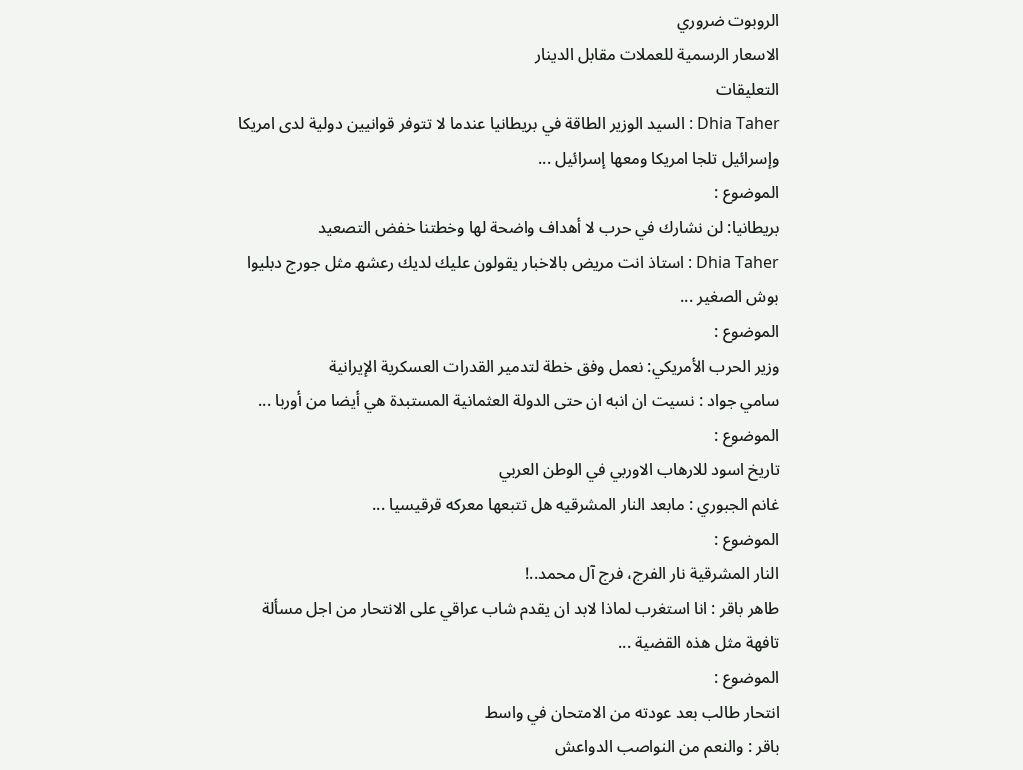الروبوت ضروري
الاسعار الرسمية للعملات مقابل الدينار
التعليقات
Dhia Taher : السيد الوزير الطاقة في بريطانيا عندما لا تتوفر قوانيين دولية لدى امريكا وإسرائيل تلجا امريكا ومعھا إسرائيل ...
الموضوع :
بريطانيا: لن نشارك في حرب لا أهداف واضحة لها وخطتنا خفض التصعيد
Dhia Taher : استاذ انت مريض بالاخبار يقولون عليك لديك رعشھ مثل جورج دبليوا بوش الصغير ...
الموضوع :
وزير الحرب الأمريكي: نعمل وفق خطة لتدمير القدرات العسكرية الإيرانية
سامي جواد : نسيت ان انبه ان حتى الدولة العثمانية المستبدة هي أيضا من أوربا ...
الموضوع :
تاريخ اسود للارهاب الاوربي في الوطن العربي
غانم الجبوري : مابعد النار المشرقيه هل تتبعها معركه قرقيسيا ...
الموضوع :
النار المشرقية نار الفرج، فرج آل محمد..!
طاهر باقر : انا استغرب لماذا لابد ان يقدم شاب عراقي على الانتحار من اجل مسألة تافهة مثل هذه القضية ...
الموضوع :
انتحار طالب بعد عودته من الامتحان في واسط
باقر : والنعم من النواصب الدواعش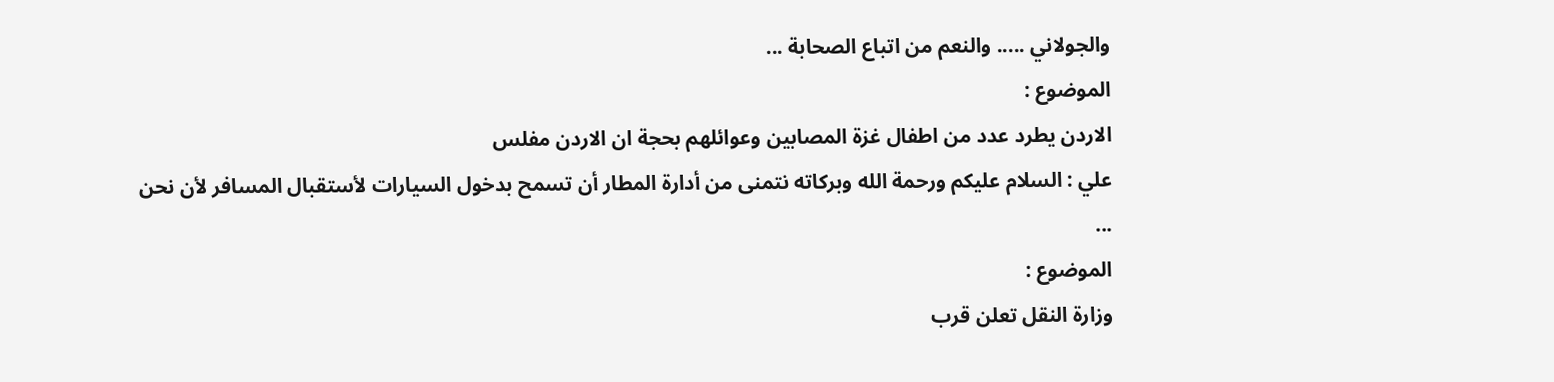والجولاني ..... والنعم من اتباع الصحابة ...
الموضوع :
الاردن يطرد عدد من اطفال غزة المصابين وعوائلهم بحجة ان الاردن مفلس
علي : السلام عليكم ورحمة الله وبركاته نتمنى من أدارة المطار أن تسمح بدخول السيارات لأستقبال المسافر لأن نحن ...
الموضوع :
وزارة النقل تعلن قرب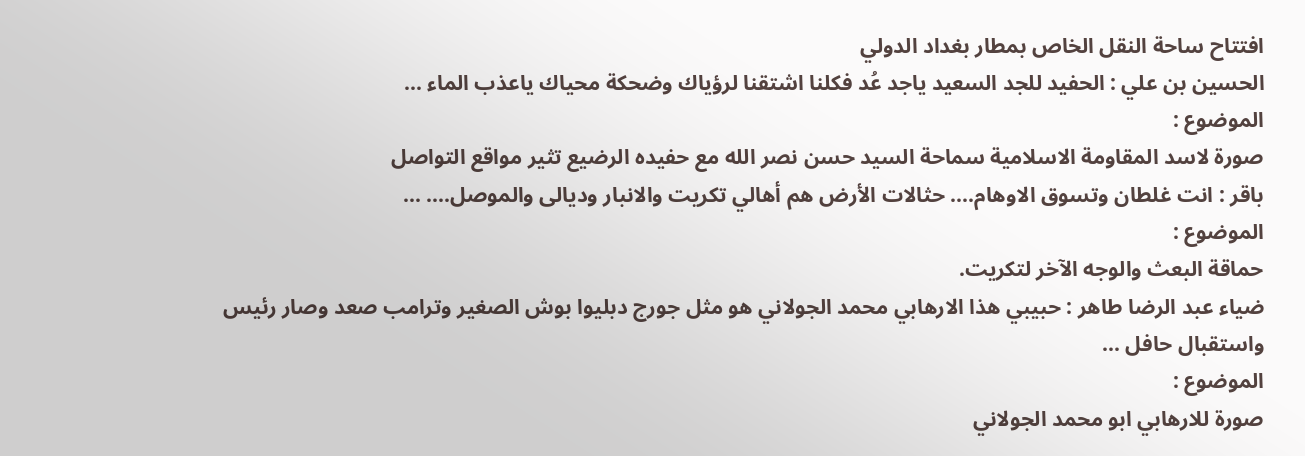افتتاح ساحة النقل الخاص بمطار بغداد الدولي
الحسين بن علي : الحفيد للجد السعيد ياجد عُد فكلنا اشتقنا لرؤياك وضحكة محياك ياعذب الماء ...
الموضوع :
صورة لاسد المقاومة الاسلامية سماحة السيد حسن نصر الله مع حفيده الرضيع تثير مواقع التواصل
باقر : انت غلطان وتسوق الاوهام.... حثالات الأرض هم أهالي تكريت والانبار وديالى والموصل.... ...
الموضوع :
حماقة البعث والوجه الآخر لتكريت.
ضياء عبد الرضا طاهر : حبيبي ھذا الارھابي محمد الجولاني ھو مثل جورج دبليوا بوش الصغير وترامب صعد وصار رئيس واستقبال حافل ...
الموضوع :
صورة للارهابي ابو محمد الجولاني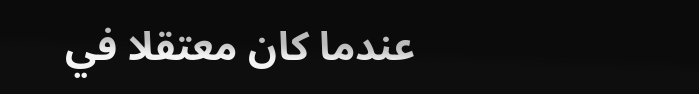عندما كان معتقلا في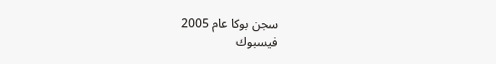سجن بوكا عام 2005
فيسبوك